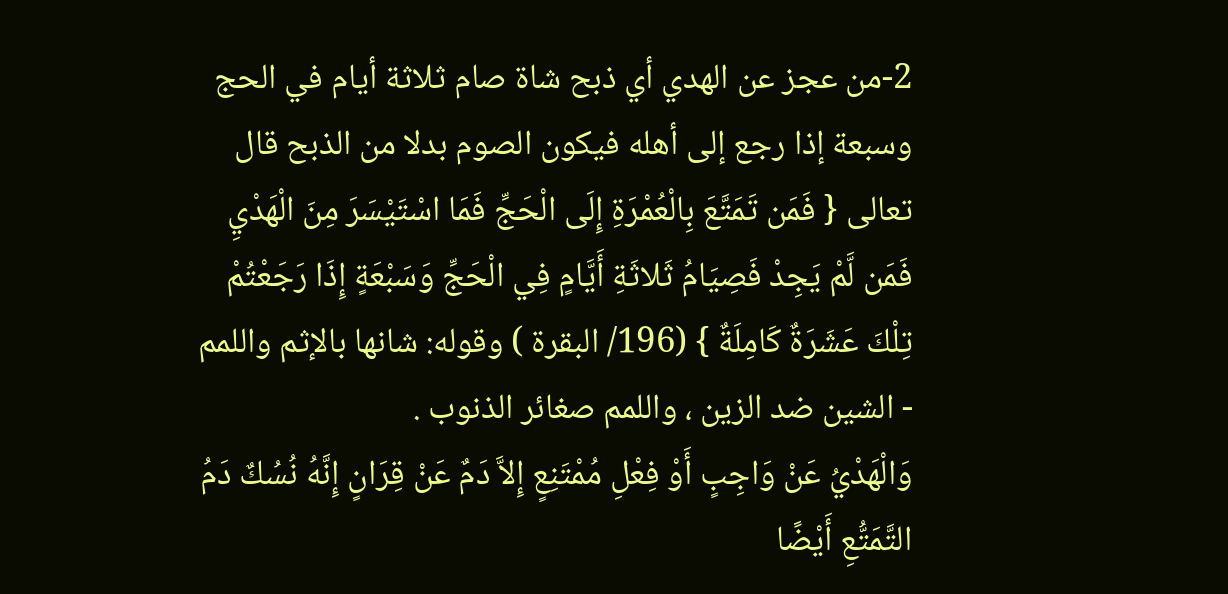2-من عجز عن الهدي أي ذبح شاة صام ثلاثة أيام في الحج وسبعة إذا رجع إلى أهله فيكون الصوم بدلا من الذبح قال تعالى { فَمَن تَمَتَّعَ بِالْعُمْرَةِ إِلَى الْحَجِّ فَمَا اسْتَيْسَرَ مِنَ الْهَدْيِ فَمَن لَّمْ يَجِدْ فَصِيَامُ ثَلاثَةِ أَيَّامٍ فِي الْحَجِّ وَسَبْعَةٍ إِذَا رَجَعْتُمْ تِلْكَ عَشَرَةٌ كَامِلَةٌ } (196/ البقرة ) وقوله: شانها بالإثم واللمم - الشين ضد الزين ، واللمم صغائر الذنوب .
وَالْهَدْيُ عَنْ وَاجِبٍ أَوْ فِعْلِ مُمْتَنِعٍ إِلاَّ دَمٌ عَنْ قِرَانٍ إِنَّهُ نُسُكٌ دَمُ التَّمَتُّعِ أَيْضًا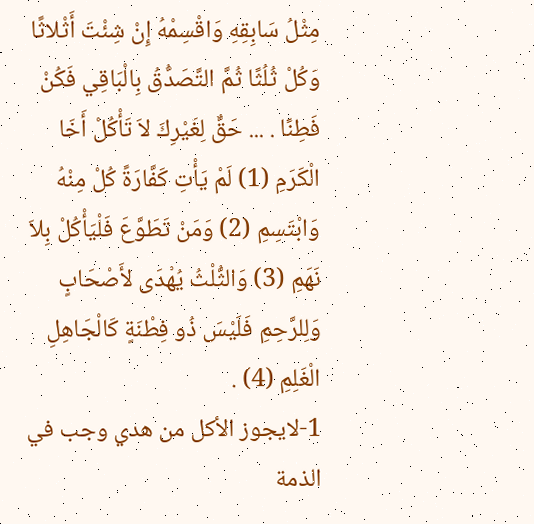مِثْلُ سَابِقِهِ وَاقْسِمْهُ إِنْ شِئْتَ أَثْلاثًا وَكُلْ ثُلُثًا ثُمَّ التَّصَدُّقُ بِالْبَاقِي فَكُنْ فَطِنًا . ... حَقٌّ لِغَيْرِكَ لاَ تَأْكُلْ أَخَا الْكَرَمِ (1) لَمْ يَأْتِ كَفَّارَةً كُلْ مِنْهُ وَابْتَسِمِ (2) وَمَنْ تَطَوَّعَ فَلْيَأْكُلْ بِلاَ نَهَمِ (3) وَالثُّلْثُ يُهْدَى لأَصْحَابٍ وَلِلرَّحِمِ فَلَيْسَ ذُو فِطْنَةٍ كَالْجَاهِلِ الْغَلِمِ (4) .
1-لايجوز الأكل من هدي وجب في الذمة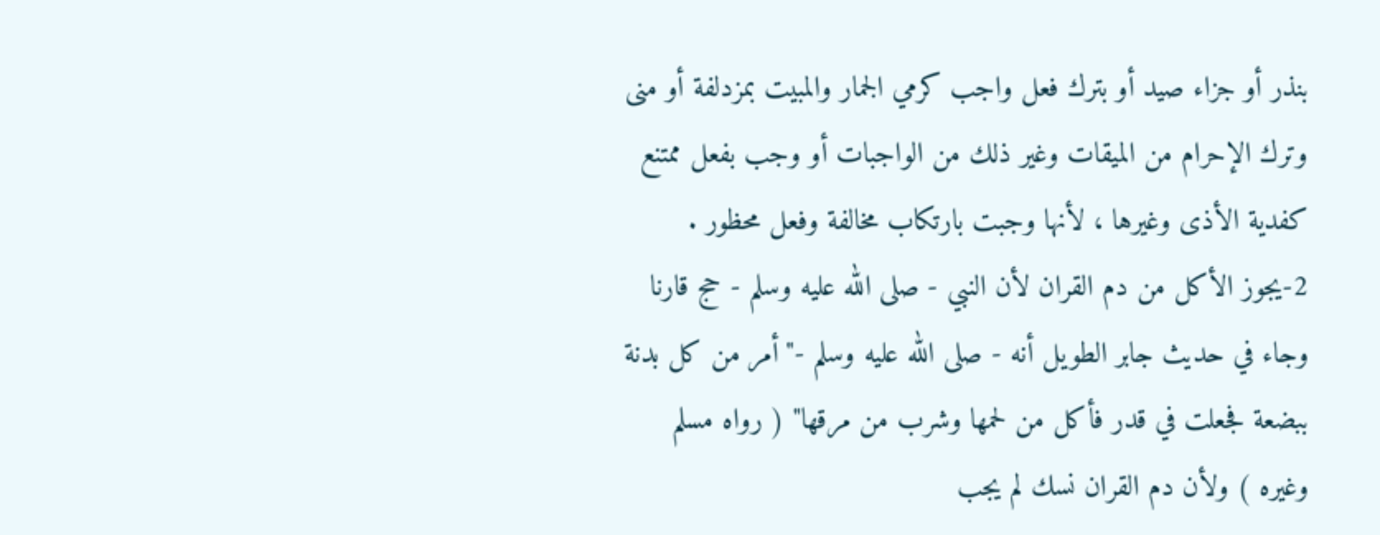بنذر أو جزاء صيد أو بترك فعل واجب كرمي الجمار والمبيت بمزدلفة أو منى وترك الإحرام من الميقات وغير ذلك من الواجبات أو وجب بفعل ممتنع كفدية الأذى وغيرها ، لأنها وجبت بارتكاب مخالفة وفعل محظور .
2-يجوز الأكل من دم القران لأن النبي - صلى الله عليه وسلم - حج قارنا وجاء في حديث جابر الطويل أنه - صلى الله عليه وسلم -"أمر من كل بدنة ببضعة فجعلت في قدر فأكل من لحمها وشرب من مرقها" ( رواه مسلم وغيره ) ولأن دم القران نسك لم يجب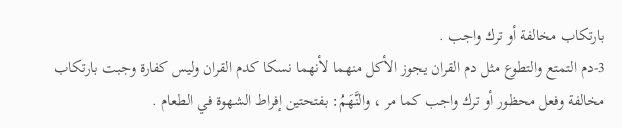بارتكاب مخالفة أو ترك واجب .
3-دم التمتع والتطوع مثل دم القران يجوز الأكل منهما لأنهما نسكا كدم القران وليس كفارة وجبت بارتكاب مخالفة وفعل محظور أو ترك واجب كما مر ، والنَّهَمُ: بفتحتين إفراط الشهوة في الطعام .